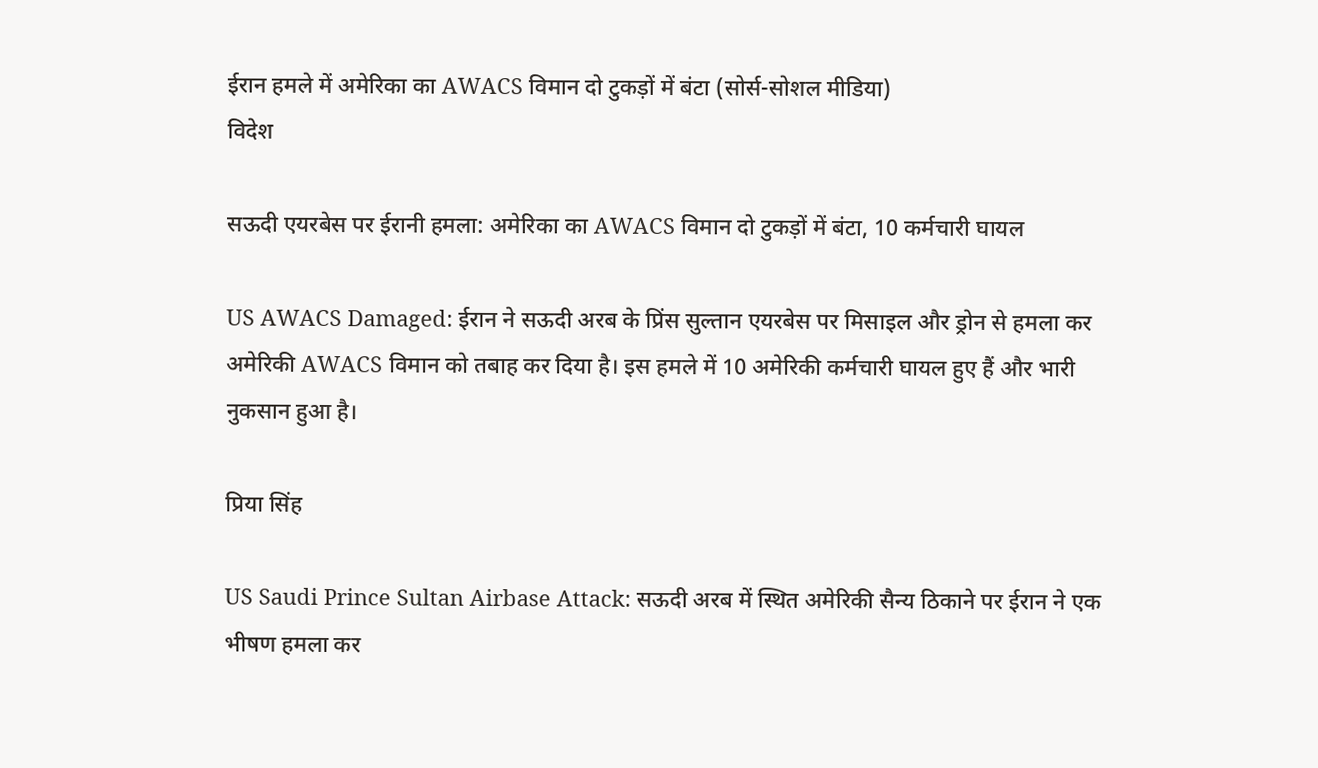ईरान हमले में अमेरिका का AWACS विमान दो टुकड़ों में बंटा (सोर्स-सोशल मीडिया)
विदेश

सऊदी एयरबेस पर ईरानी हमला: अमेरिका का AWACS विमान दो टुकड़ों में बंटा, 10 कर्मचारी घायल

US AWACS Damaged: ईरान ने सऊदी अरब के प्रिंस सुल्तान एयरबेस पर मिसाइल और ड्रोन से हमला कर अमेरिकी AWACS विमान को तबाह कर दिया है। इस हमले में 10 अमेरिकी कर्मचारी घायल हुए हैं और भारी नुकसान हुआ है।

प्रिया सिंह

US Saudi Prince Sultan Airbase Attack: सऊदी अरब में स्थित अमेरिकी सैन्य ठिकाने पर ईरान ने एक भीषण हमला कर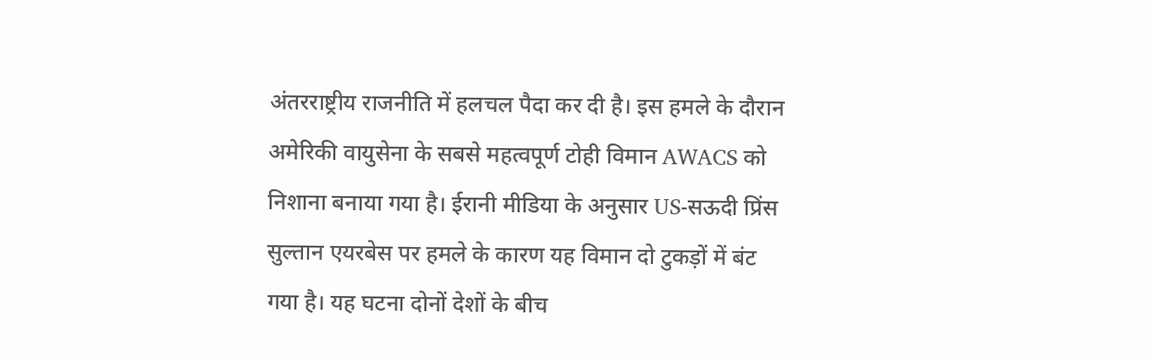अंतरराष्ट्रीय राजनीति में हलचल पैदा कर दी है। इस हमले के दौरान अमेरिकी वायुसेना के सबसे महत्वपूर्ण टोही विमान AWACS को निशाना बनाया गया है। ईरानी मीडिया के अनुसार US-सऊदी प्रिंस सुल्तान एयरबेस पर हमले के कारण यह विमान दो टुकड़ों में बंट गया है। यह घटना दोनों देशों के बीच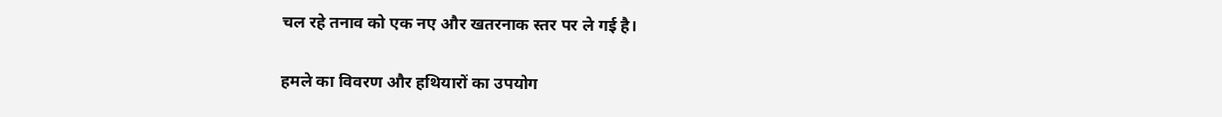चल रहे तनाव को एक नए और खतरनाक स्तर पर ले गई है।

हमले का विवरण और हथियारों का उपयोग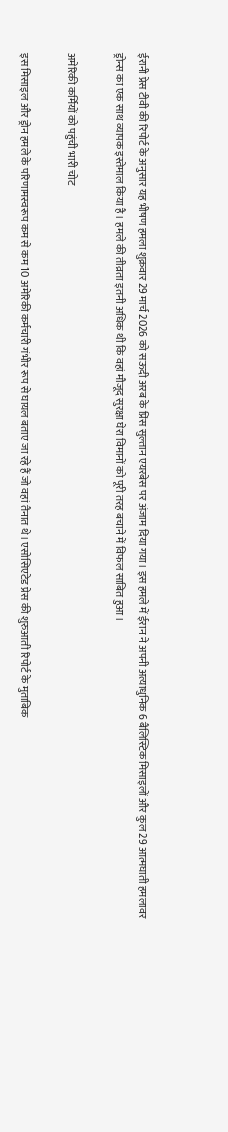ईरानी प्रेस टीवी की रिपोर्ट के अनुसार यह भीषण हमला शुक्रवार 29 मार्च 2026 को सऊदी अरब के प्रिंस सुल्तान एयरबेस पर अंजाम दिया गया। इस हमले में ईरान ने अपनी अत्याधुनिक 6 बैलिस्टिक मिसाइलों और कुल 29 आत्मघाती हमलावर ड्रोन्स का एक साथ व्यापक इस्तेमाल किया है। हमले की तीव्रता इतनी अधिक थी कि वहां मौजूद सुरक्षा घेरा विमानों को पूरी तरह बचाने में विफल साबित हुआ।

अमेरिकी कर्मियों को पहुंची भारी चोट

इस मिसाइल और ड्रोन हमले के परिणामस्वरूप कम से कम 10 अमेरिकी कर्मचारी गंभीर रूप से घायल बताए जा रहे हैं जो वहां तैनात थे। एसोसिएटेड प्रेस की शुरुआती रिपोर्ट के मुताबिक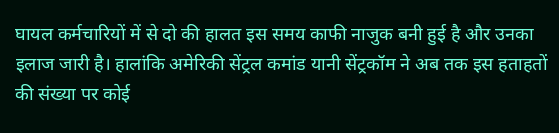घायल कर्मचारियों में से दो की हालत इस समय काफी नाजुक बनी हुई है और उनका इलाज जारी है। हालांकि अमेरिकी सेंट्रल कमांड यानी सेंट्रकॉम ने अब तक इस हताहतों की संख्या पर कोई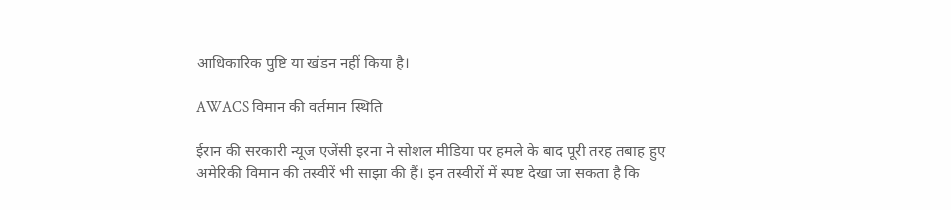आधिकारिक पुष्टि या खंडन नहीं किया है।

AWACS विमान की वर्तमान स्थिति

ईरान की सरकारी न्यूज एजेंसी इरना ने सोशल मीडिया पर हमले के बाद पूरी तरह तबाह हुए अमेरिकी विमान की तस्वीरें भी साझा की हैं। इन तस्वीरों में स्पष्ट देखा जा सकता है कि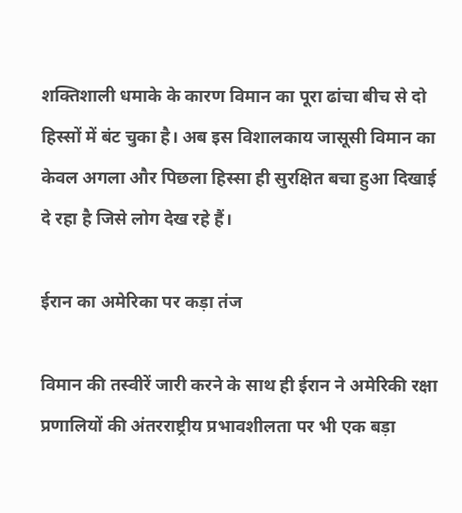शक्तिशाली धमाके के कारण विमान का पूरा ढांचा बीच से दो हिस्सों में बंट चुका है। अब इस विशालकाय जासूसी विमान का केवल अगला और पिछला हिस्सा ही सुरक्षित बचा हुआ दिखाई दे रहा है जिसे लोग देख रहे हैं।

ईरान का अमेरिका पर कड़ा तंज

विमान की तस्वीरें जारी करने के साथ ही ईरान ने अमेरिकी रक्षा प्रणालियों की अंतरराष्ट्रीय प्रभावशीलता पर भी एक बड़ा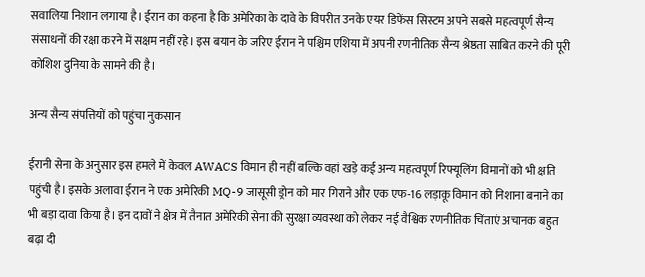सवालिया निशान लगाया है। ईरान का कहना है कि अमेरिका के दावे के विपरीत उनके एयर डिफेंस सिस्टम अपने सबसे महत्वपूर्ण सैन्य संसाधनों की रक्षा करने में सक्षम नहीं रहे। इस बयान के जरिए ईरान ने पश्चिम एशिया में अपनी रणनीतिक सैन्य श्रेष्ठता साबित करने की पूरी कोशिश दुनिया के सामने की है।

अन्य सैन्य संपत्तियों को पहुंचा नुकसान

ईरानी सेना के अनुसार इस हमले में केवल AWACS विमान ही नहीं बल्कि वहां खड़े कई अन्य महत्वपूर्ण रिफ्यूलिंग विमानों को भी क्षति पहुंची है। इसके अलावा ईरान ने एक अमेरिकी MQ-9 जासूसी ड्रोन को मार गिराने और एक एफ-16 लड़ाकू विमान को निशाना बनाने का भी बड़ा दावा किया है। इन दावों ने क्षेत्र में तैनात अमेरिकी सेना की सुरक्षा व्यवस्था को लेकर नई वैश्विक रणनीतिक चिंताएं अचानक बहुत बढ़ा दी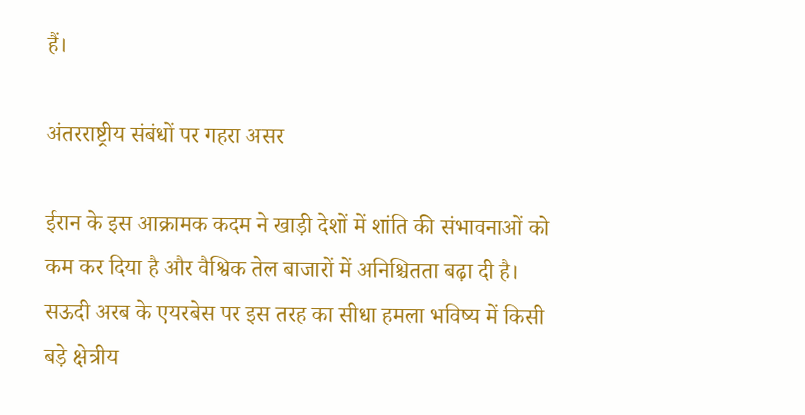हैं।

अंतरराष्ट्रीय संबंधों पर गहरा असर

ईरान के इस आक्रामक कदम ने खाड़ी देशों में शांति की संभावनाओं को कम कर दिया है और वैश्विक तेल बाजारों में अनिश्चितता बढ़ा दी है। सऊदी अरब के एयरबेस पर इस तरह का सीधा हमला भविष्य में किसी बड़े क्षेत्रीय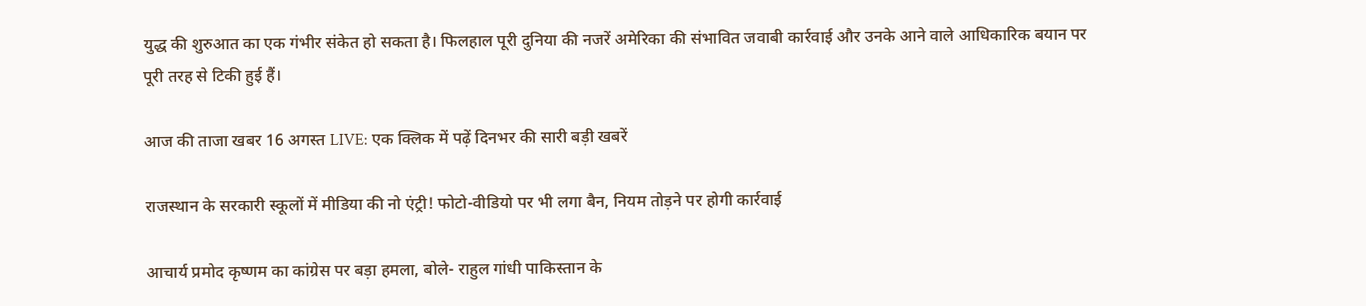युद्ध की शुरुआत का एक गंभीर संकेत हो सकता है। फिलहाल पूरी दुनिया की नजरें अमेरिका की संभावित जवाबी कार्रवाई और उनके आने वाले आधिकारिक बयान पर पूरी तरह से टिकी हुई हैं।

आज की ताजा खबर 16 अगस्त LIVE: एक क्लिक में पढ़ें दिनभर की सारी बड़ी खबरें

राजस्थान के सरकारी स्कूलों में मीडिया की नो एंट्री! फोटो-वीडियो पर भी लगा बैन, नियम तोड़ने पर होगी कार्रवाई

आचार्य प्रमोद कृष्णम का कांग्रेस पर बड़ा हमला, बोले- राहुल गांधी पाकिस्तान के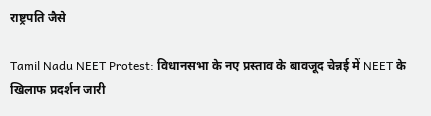राष्ट्रपति जैसे

Tamil Nadu NEET Protest: विधानसभा के नए प्रस्ताव के बावजूद चेन्नई में NEET के खिलाफ प्रदर्शन जारी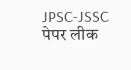JPSC-JSSC पेपर लीक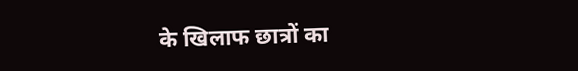के खिलाफ छात्रों का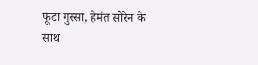फूटा गुस्सा, हेमंत सोरेन के साथ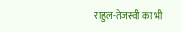राहुल-तेजस्वी का भी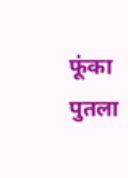फूंका पुतला